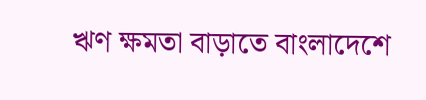ঋণ ক্ষমতা বাড়াতে বাংলাদেশে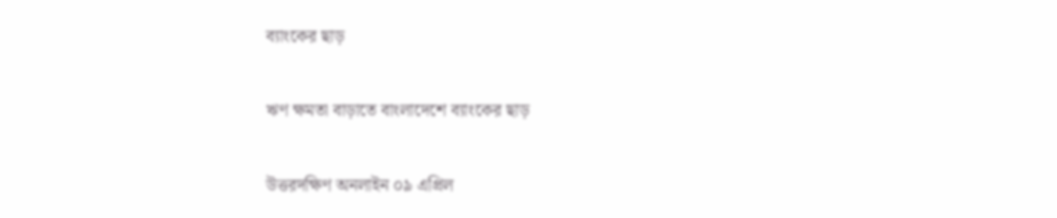ব্যাংকের ছাড়

ঋণ ক্ষমতা বাড়াতে বাংলাদেশে ব্যাংকের ছাড়

উত্তরদক্ষিণ অনলাইন ০৯ এপ্রিল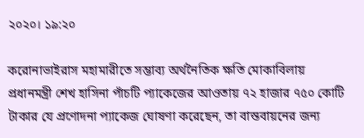২০২০। ১৯:২০

করোনাভাইরাস মহামারীতে সম্ভাব্য অর্থনৈতিক ক্ষতি মোকাবিলায় প্রধানমন্ত্রী শেখ হাসিনা পাঁচটি প্যাকেজের আওতায় ৭২ হাজার ৭৫০ কোটি টাকার যে প্রণোদনা প্যাকেজ ঘোষণা করেছেন, তা বাস্তবায়নের জন্য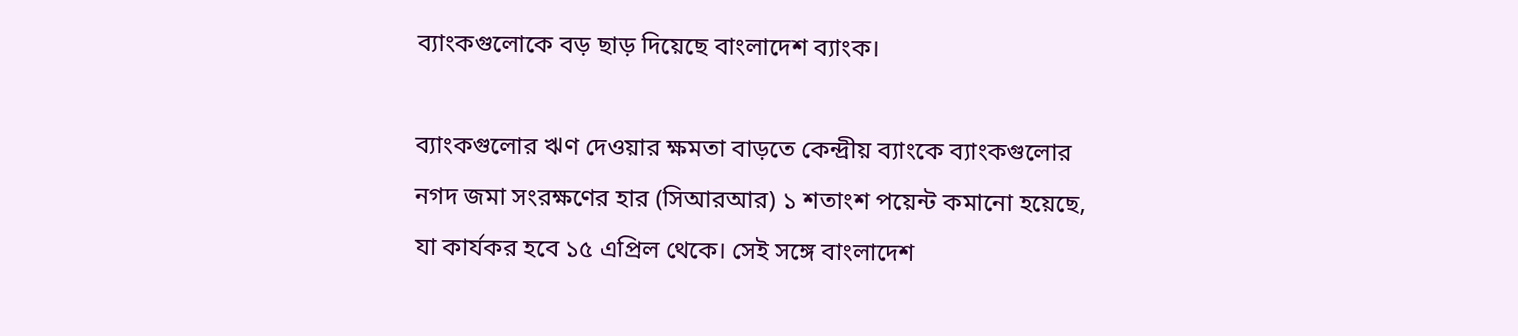ব্যাংকগুলোকে বড় ছাড় দিয়েছে বাংলাদেশ ব্যাংক।

ব্যাংকগুলোর ঋণ দেওয়ার ক্ষমতা বাড়তে কেন্দ্রীয় ব্যাংকে ব্যাংকগুলোর নগদ জমা সংরক্ষণের হার (সিআরআর) ১ শতাংশ পয়েন্ট কমানো হয়েছে, যা কার্যকর হবে ১৫ এপ্রিল থেকে। সেই সঙ্গে বাংলাদেশ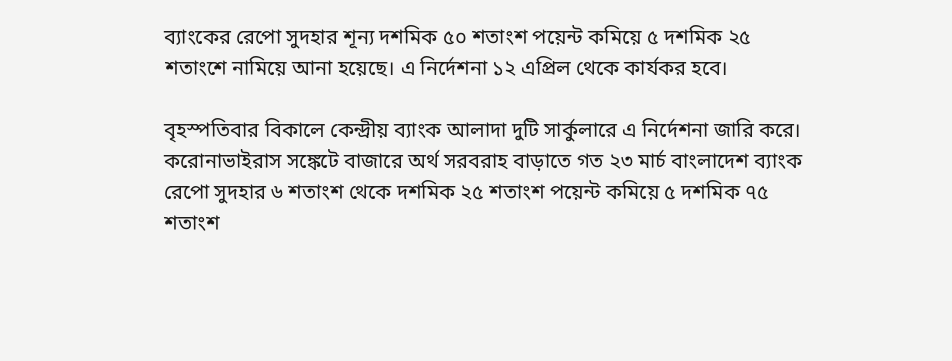ব্যাংকের রেপো সুদহার শূন্য দশমিক ৫০ শতাংশ পয়েন্ট কমিয়ে ৫ দশমিক ২৫ শতাংশে নামিয়ে আনা হয়েছে। এ নির্দেশনা ১২ এপ্রিল থেকে কার্যকর হবে।

বৃহস্পতিবার বিকালে কেন্দ্রীয় ব্যাংক আলাদা দুটি সার্কুলারে এ নির্দেশনা জারি করে। করোনাভাইরাস সঙ্কেটে বাজারে অর্থ সরবরাহ বাড়াতে গত ২৩ মার্চ বাংলাদেশ ব্যাংক রেপো সুদহার ৬ শতাংশ থেকে দশমিক ২৫ শতাংশ পয়েন্ট কমিয়ে ৫ দশমিক ৭৫ শতাংশ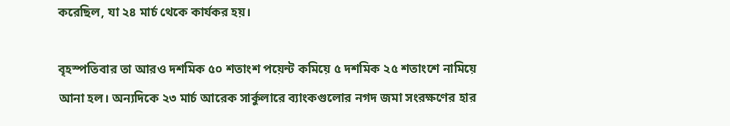করেছিল, যা ২৪ মার্চ থেকে কার্যকর হয়।

বৃহস্পতিবার তা আরও দশমিক ৫০ শতাংশ পয়েন্ট কমিয়ে ৫ দশমিক ২৫ শতাংশে নামিয়ে আনা হল। অন্যদিকে ২৩ মার্চ আরেক সার্কুলারে ব্যাংকগুলোর নগদ জমা সংরক্ষণের হার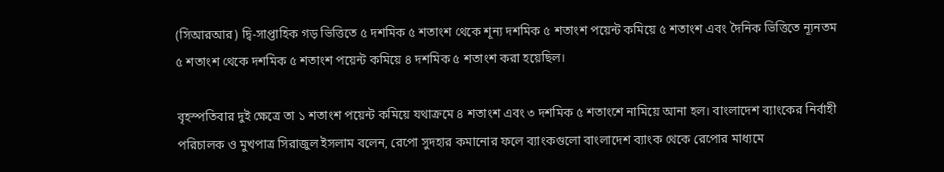(সিআরআর) দ্বি-সাপ্তাহিক গড় ভিত্তিতে ৫ দশমিক ৫ শতাংশ থেকে শূন্য দশমিক ৫ শতাংশ পয়েন্ট কমিয়ে ৫ শতাংশ এবং দৈনিক ভিত্তিতে ন্যূনতম ৫ শতাংশ থেকে দশমিক ৫ শতাংশ পয়েন্ট কমিয়ে ৪ দশমিক ৫ শতাংশ করা হয়েছিল।

বৃহস্পতিবার দুই ক্ষেত্রে তা ১ শতাংশ পয়েন্ট কমিয়ে যথাক্রমে ৪ শতাংশ এবং ৩ দশমিক ৫ শতাংশে নামিয়ে আনা হল। বাংলাদেশ ব্যাংকের নির্বাহী পরিচালক ও মুখপাত্র সিরাজুল ইসলাম বলেন, রেপো সুদহার কমানোর ফলে ব্যাংকগুলো বাংলাদেশ ব্যাংক থেকে রেপোর মাধ্যমে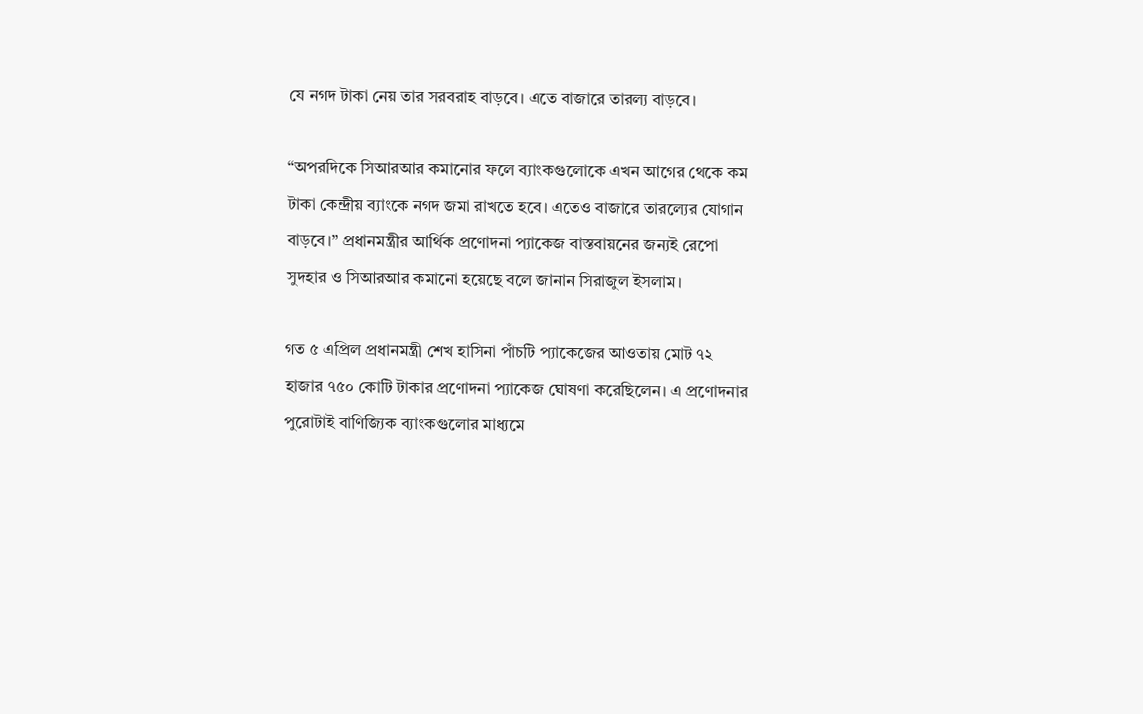যে নগদ টাকা নেয় তার সরবরাহ বাড়বে। এতে বাজারে তারল্য বাড়বে।

“অপরদিকে সিআরআর কমানোর ফলে ব্যাংকগুলোকে এখন আগের থেকে কম টাকা কেন্দ্রীয় ব্যাংকে নগদ জমা রাখতে হবে। এতেও বাজারে তারল্যের যোগান বাড়বে।” প্রধানমন্ত্রীর আর্থিক প্রণোদনা প্যাকেজ বাস্তবায়নের জন্যই রেপো সুদহার ও সিআরআর কমানো হয়েছে বলে জানান সিরাজুল ইসলাম।

গত ৫ এপ্রিল প্রধানমন্ত্রী শেখ হাসিনা পাঁচটি প্যাকেজের আওতায় মোট ৭২ হাজার ৭৫০ কোটি টাকার প্রণোদনা প্যাকেজ ঘোষণা করেছিলেন। এ প্রণোদনার পুরোটাই বাণিজ্যিক ব্যাংকগুলোর মাধ্যমে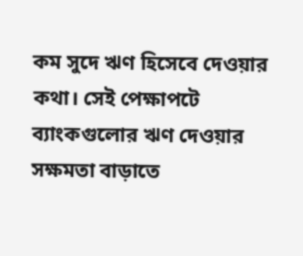কম সুদে ঋণ হিসেবে দেওয়ার কথা। সেই পেক্ষাপটে ব্যাংকগুলোর ঋণ দেওয়ার সক্ষমতা বাড়াতে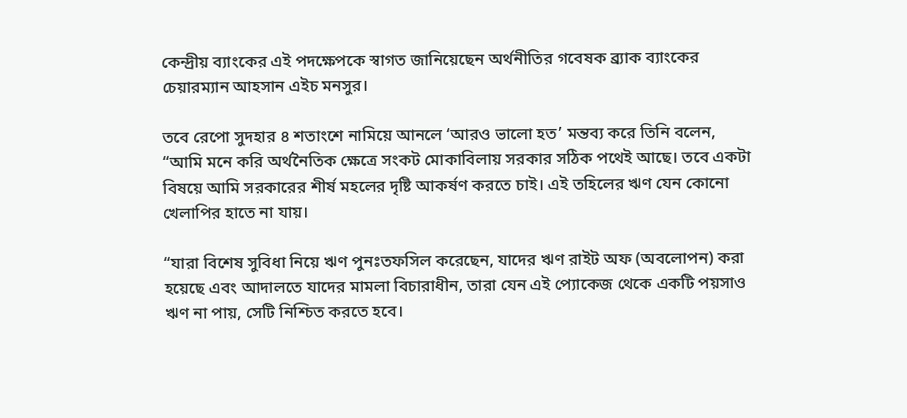কেন্দ্রীয় ব্যাংকের এই পদক্ষেপকে স্বাগত জানিয়েছেন অর্থনীতির গবেষক ব্র্যাক ব্যাংকের চেয়ারম্যান আহসান এইচ মনসুর।

তবে রেপো সুদহার ৪ শতাংশে নামিয়ে আনলে ‘আরও ভালো হত’ মন্তব্য করে তিনি বলেন, “আমি মনে করি অর্থনৈতিক ক্ষেত্রে সংকট মোকাবিলায় সরকার সঠিক পথেই আছে। তবে একটা বিষয়ে আমি সরকারের শীর্ষ মহলের দৃষ্টি আকর্ষণ করতে চাই। এই তহিলের ঋণ যেন কোনো খেলাপির হাতে না যায়।

“যারা বিশেষ সুবিধা নিয়ে ঋণ পুনঃতফসিল করেছেন, যাদের ঋণ রাইট অফ (অবলোপন) করা হয়েছে এবং আদালতে যাদের মামলা বিচারাধীন, তারা যেন এই প্যোকেজ থেকে একটি পয়সাও ঋণ না পায়, সেটি নিশ্চিত করতে হবে।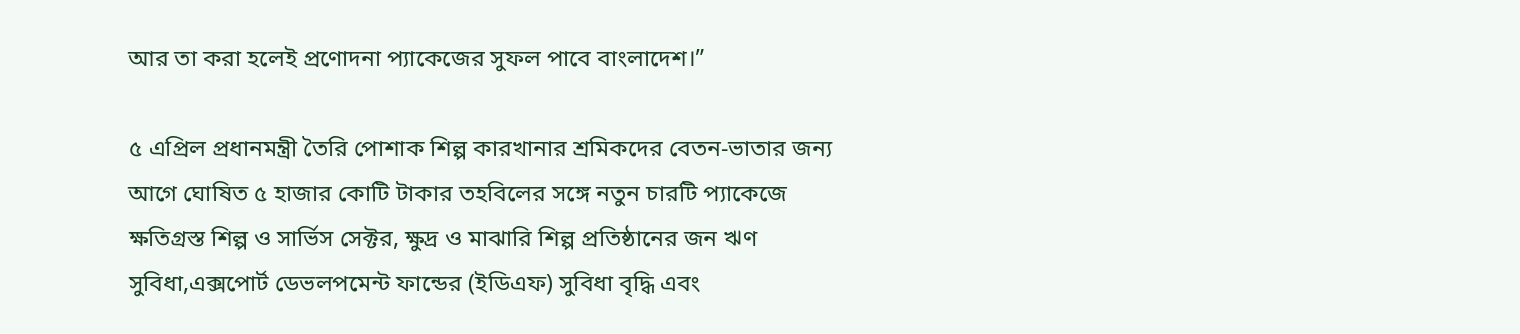আর তা করা হলেই প্রণোদনা প্যাকেজের সুফল পাবে বাংলাদেশ।”

৫ এপ্রিল প্রধানমন্ত্রী তৈরি পোশাক শিল্প কারখানার শ্রমিকদের বেতন-ভাতার জন্য আগে ঘোষিত ৫ হাজার কোটি টাকার তহবিলের সঙ্গে নতুন চারটি প্যাকেজে ক্ষতিগ্রস্ত শিল্প ও সার্ভিস সেক্টর, ক্ষুদ্র ও মাঝারি শিল্প প্রতিষ্ঠানের জন ঋণ সুবিধা,এক্সপোর্ট ডেভলপমেন্ট ফান্ডের (ইডিএফ) সুবিধা বৃদ্ধি এবং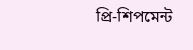প্রি-শিপমেন্ট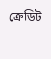ক্রেডিট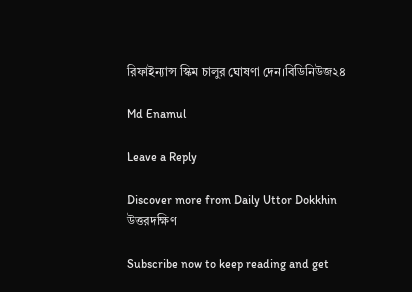রিফাইন্যান্স স্কিম চালুর ঘোষণা দেন।বিডিনিউজ২৪

Md Enamul

Leave a Reply

Discover more from Daily Uttor Dokkhin উত্তরদক্ষিণ

Subscribe now to keep reading and get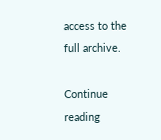access to the full archive.

Continue reading